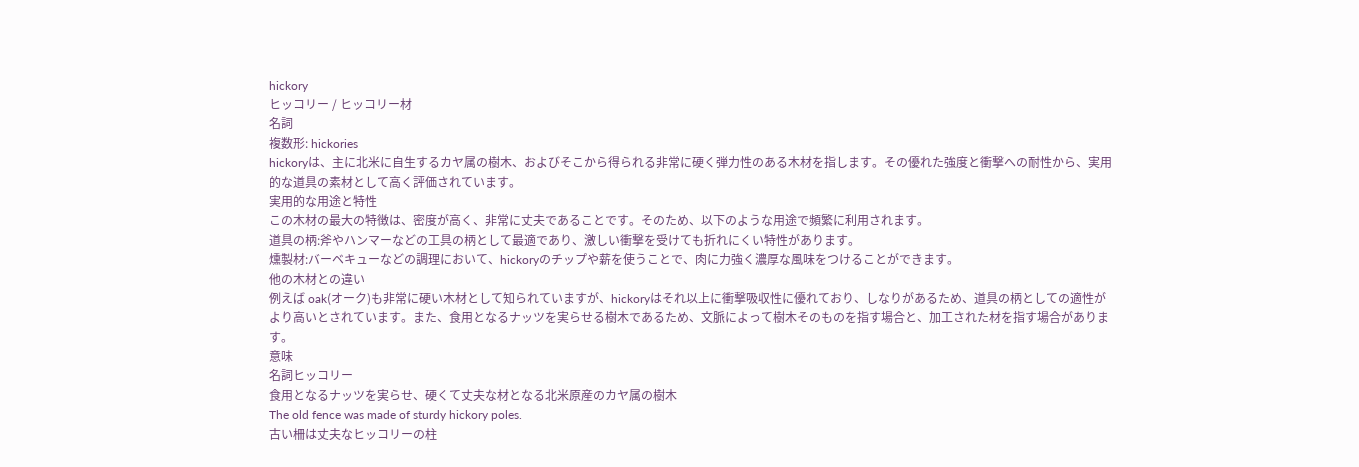hickory
ヒッコリー / ヒッコリー材
名詞
複数形: hickories
hickoryは、主に北米に自生するカヤ属の樹木、およびそこから得られる非常に硬く弾力性のある木材を指します。その優れた強度と衝撃への耐性から、実用的な道具の素材として高く評価されています。
実用的な用途と特性
この木材の最大の特徴は、密度が高く、非常に丈夫であることです。そのため、以下のような用途で頻繁に利用されます。
道具の柄:斧やハンマーなどの工具の柄として最適であり、激しい衝撃を受けても折れにくい特性があります。
燻製材:バーベキューなどの調理において、hickoryのチップや薪を使うことで、肉に力強く濃厚な風味をつけることができます。
他の木材との違い
例えば oak(オーク)も非常に硬い木材として知られていますが、hickoryはそれ以上に衝撃吸収性に優れており、しなりがあるため、道具の柄としての適性がより高いとされています。また、食用となるナッツを実らせる樹木であるため、文脈によって樹木そのものを指す場合と、加工された材を指す場合があります。
意味
名詞ヒッコリー
食用となるナッツを実らせ、硬くて丈夫な材となる北米原産のカヤ属の樹木
The old fence was made of sturdy hickory poles.
古い柵は丈夫なヒッコリーの柱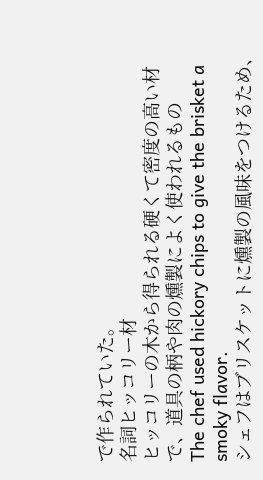で作られていた。
名詞ヒッコリー材
ヒッコリーの木から得られる硬くて密度の高い材で、道具の柄や肉の燻製によく使われるもの
The chef used hickory chips to give the brisket a smoky flavor.
シェフはブリスケットに燻製の風味をつけるため、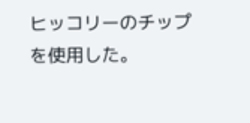ヒッコリーのチップを使用した。